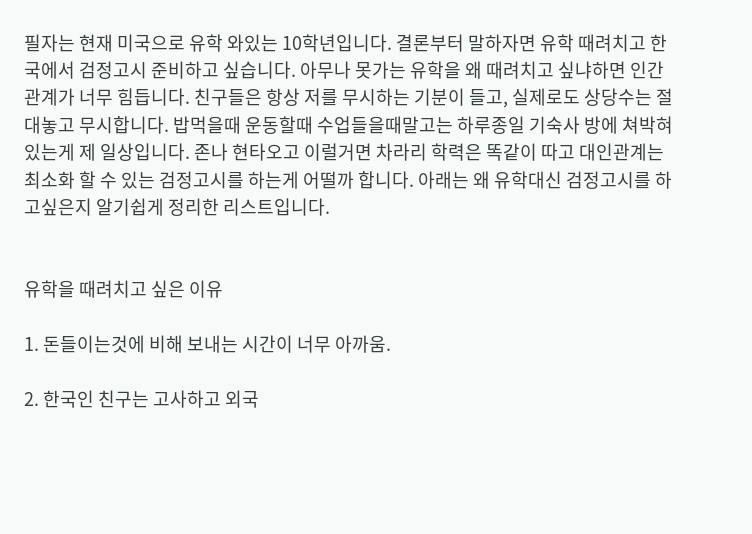필자는 현재 미국으로 유학 와있는 10학년입니다. 결론부터 말하자면 유학 때려치고 한국에서 검정고시 준비하고 싶습니다. 아무나 못가는 유학을 왜 때려치고 싶냐하면 인간관계가 너무 힘듭니다. 친구들은 항상 저를 무시하는 기분이 들고, 실제로도 상당수는 절 대놓고 무시합니다. 밥먹을때 운동할때 수업들을때말고는 하루종일 기숙사 방에 쳐박혀 있는게 제 일상입니다. 존나 현타오고 이럴거면 차라리 학력은 똑같이 따고 대인관계는 최소화 할 수 있는 검정고시를 하는게 어떨까 합니다. 아래는 왜 유학대신 검정고시를 하고싶은지 알기쉽게 정리한 리스트입니다.


유학을 때려치고 싶은 이유

1. 돈들이는것에 비해 보내는 시간이 너무 아까움.

2. 한국인 친구는 고사하고 외국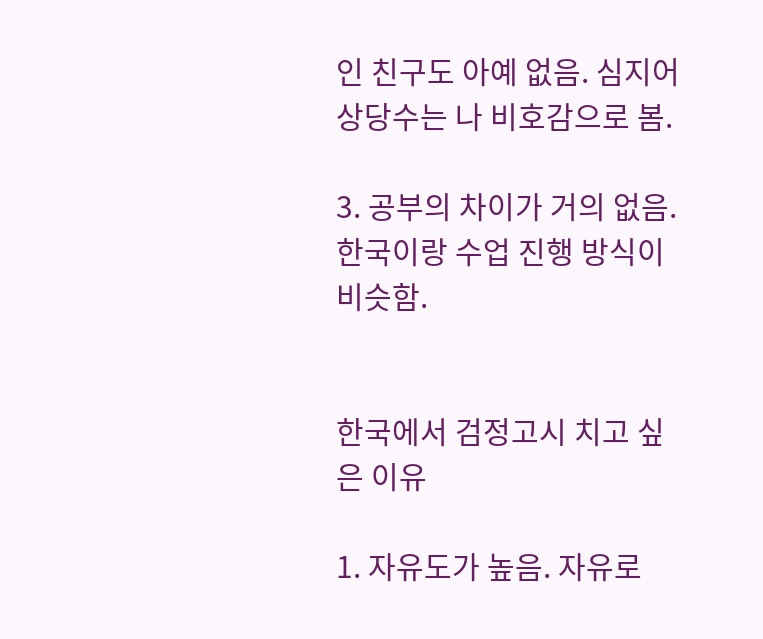인 친구도 아예 없음. 심지어 상당수는 나 비호감으로 봄.

3. 공부의 차이가 거의 없음. 한국이랑 수업 진행 방식이 비슷함.


한국에서 검정고시 치고 싶은 이유

1. 자유도가 높음. 자유로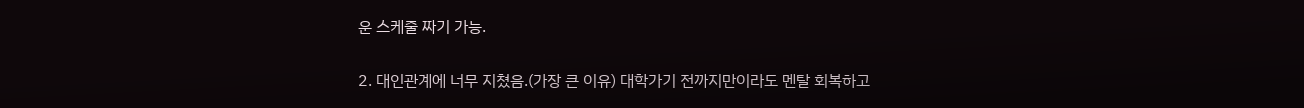운 스케줄 짜기 가능.

2. 대인관계에 너무 지쳤음.(가장 큰 이유) 대학가기 전까지만이라도 멘탈 회복하고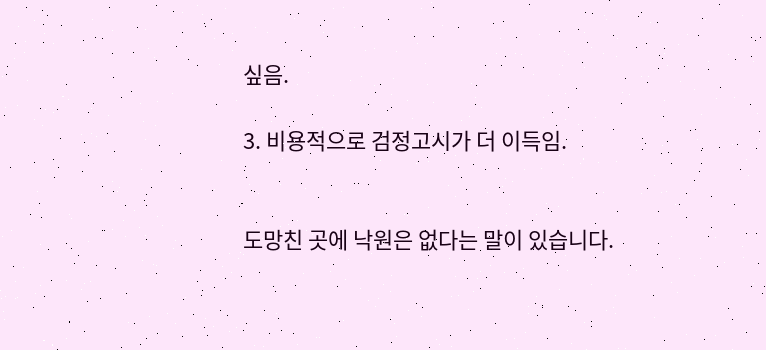싶음.

3. 비용적으로 검정고시가 더 이득임.


도망친 곳에 낙원은 없다는 말이 있습니다.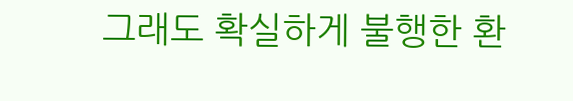그래도 확실하게 불행한 환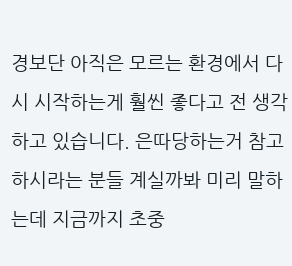경보단 아직은 모르는 환경에서 다시 시작하는게 훨씬 좋다고 전 생각하고 있습니다. 은따당하는거 참고 하시라는 분들 계실까봐 미리 말하는데 지금까지 초중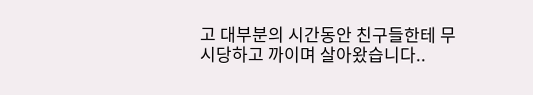고 대부분의 시간동안 친구들한테 무시당하고 까이며 살아왔습니다..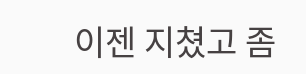이젠 지쳤고 좀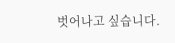벗어나고 싶습니다.